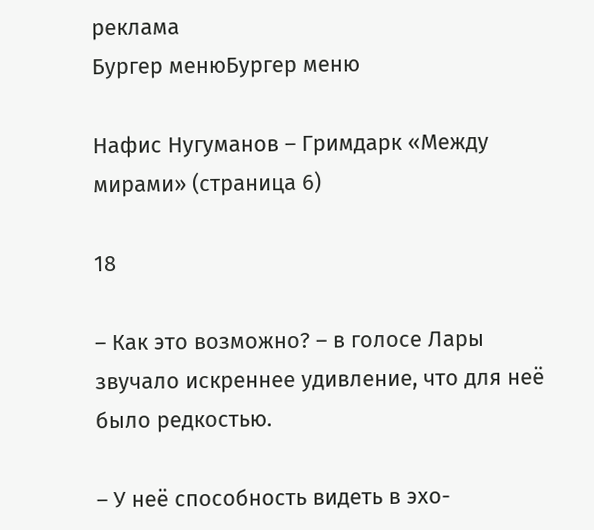реклама
Бургер менюБургер меню

Нафис Нугуманов – Гримдарк «Между мирами» (страница 6)

18

– Как это возможно? – в голосе Лары звучало искреннее удивление, что для неё было редкостью.

– У неё способность видеть в эхо-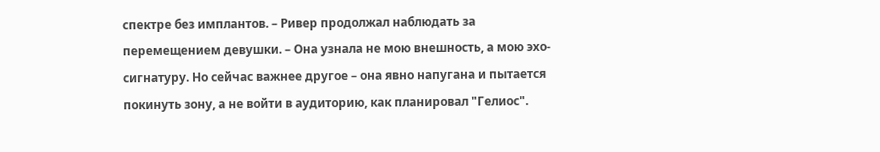спектре без имплантов. – Ривер продолжал наблюдать за перемещением девушки. – Она узнала не мою внешность, а мою эхо-сигнатуру. Но сейчас важнее другое – она явно напугана и пытается покинуть зону, а не войти в аудиторию, как планировал "Гелиос".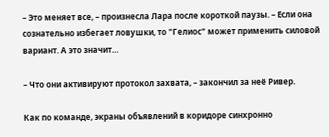– Это меняет все, – произнесла Лара после короткой паузы. – Если она сознательно избегает ловушки, то "Гелиос" может применить силовой вариант. А это значит…

– Что они активируют протокол захвата, – закончил за неё Ривер.

Как по команде, экраны объявлений в коридоре синхронно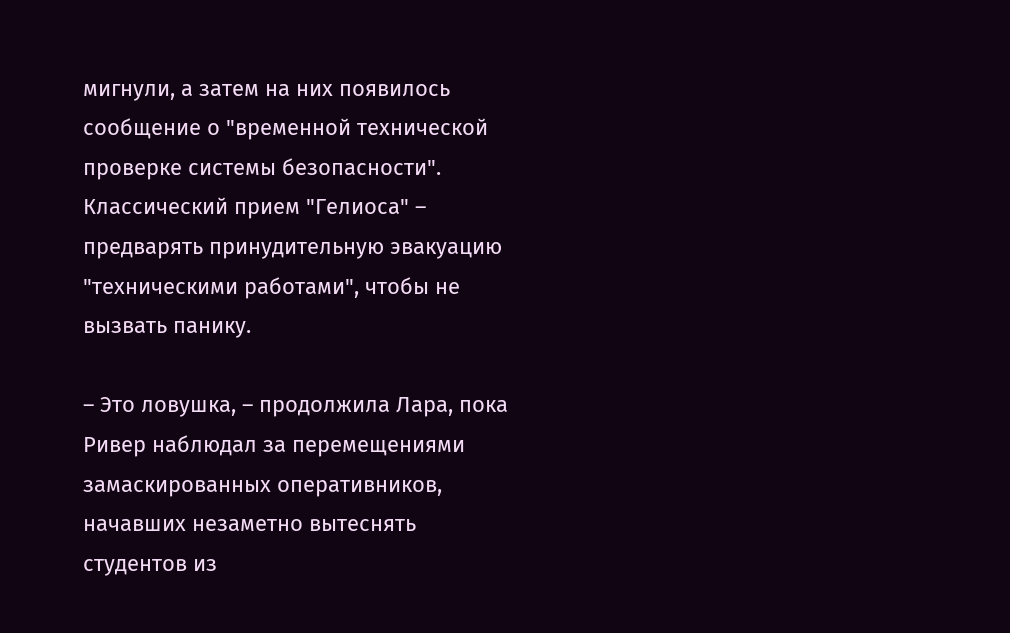мигнули, а затем на них появилось сообщение о "временной технической проверке системы безопасности". Классический прием "Гелиоса" – предварять принудительную эвакуацию "техническими работами", чтобы не вызвать панику.

– Это ловушка, – продолжила Лара, пока Ривер наблюдал за перемещениями замаскированных оперативников, начавших незаметно вытеснять студентов из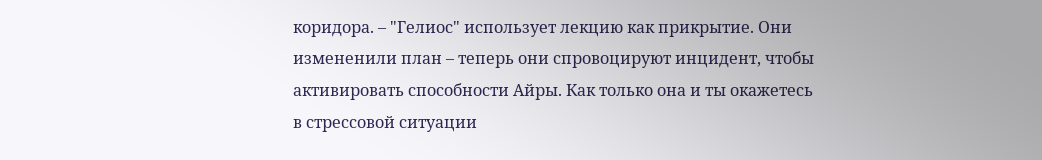коридора. – "Гелиос" использует лекцию как прикрытие. Они измененили план – теперь они спровоцируют инцидент, чтобы активировать способности Айры. Как только она и ты окажетесь в стрессовой ситуации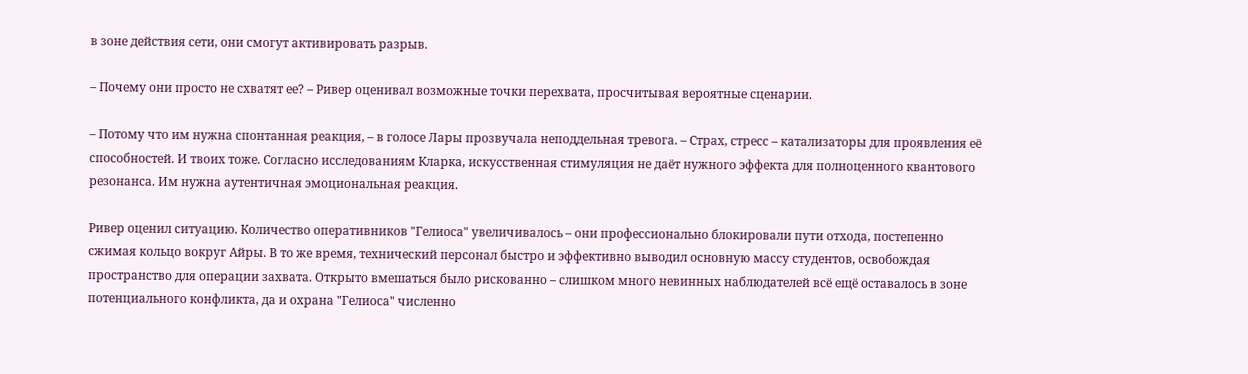в зоне действия сети, они смогут активировать разрыв.

– Почему они просто не схватят ее? – Ривер оценивал возможные точки перехвата, просчитывая вероятные сценарии.

– Потому что им нужна спонтанная реакция, – в голосе Лары прозвучала неподдельная тревога. – Страх, стресс – катализаторы для проявления её способностей. И твоих тоже. Согласно исследованиям Кларка, искусственная стимуляция не даёт нужного эффекта для полноценного квантового резонанса. Им нужна аутентичная эмоциональная реакция.

Ривер оценил ситуацию. Количество оперативников "Гелиоса" увеличивалось – они профессионально блокировали пути отхода, постепенно сжимая кольцо вокруг Айры. В то же время, технический персонал быстро и эффективно выводил основную массу студентов, освобождая пространство для операции захвата. Открыто вмешаться было рискованно – слишком много невинных наблюдателей всё ещё оставалось в зоне потенциального конфликта, да и охрана "Гелиоса" численно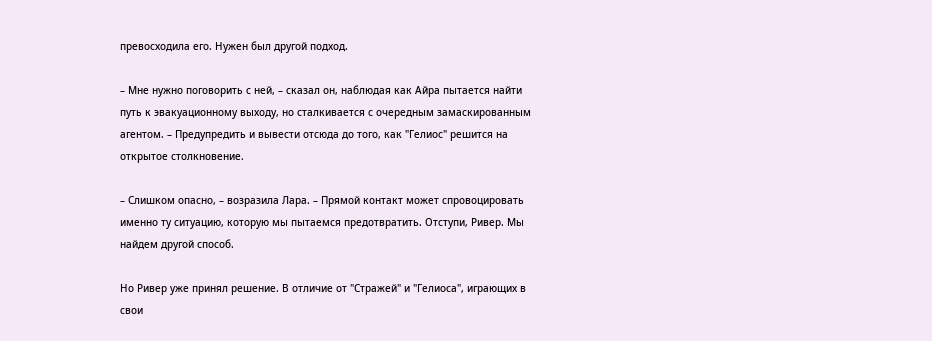превосходила его. Нужен был другой подход.

– Мне нужно поговорить с ней, – сказал он, наблюдая как Айра пытается найти путь к эвакуационному выходу, но сталкивается с очередным замаскированным агентом. – Предупредить и вывести отсюда до того, как "Гелиос" решится на открытое столкновение.

– Слишком опасно, – возразила Лара. – Прямой контакт может спровоцировать именно ту ситуацию, которую мы пытаемся предотвратить. Отступи, Ривер. Мы найдем другой способ.

Но Ривер уже принял решение. В отличие от "Стражей" и "Гелиоса", играющих в свои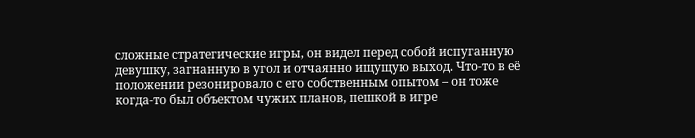сложные стратегические игры, он видел перед собой испуганную девушку, загнанную в угол и отчаянно ищущую выход. Что-то в её положении резонировало с его собственным опытом – он тоже когда-то был объектом чужих планов, пешкой в игре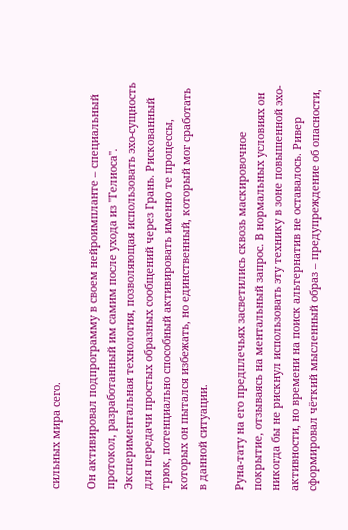сильных мира сего.

Он активировал подпрограмму в своем нейроимпланте – специальный протокол, разработанный им самим после ухода из "Гелиоса". Экспериментальная технология, позволяющая использовать эхо-сущность для передачи простых образных сообщений через Грань. Рискованный трюк, потенциально способный активировать именно те процессы, которых он пытался избежать, но единственный, который мог сработать в данной ситуации.

Руна-тату на его предплечьях засветились сквозь маскировочное покрытие, отзываясь на ментальный запрос. В нормальных условиях он никогда бы не рискнул использовать эту технику в зоне повышенной эхо-активности, но времени на поиск альтернатив не оставалось. Ривер сформировал чёткий мысленный образ – предупреждение об опасности,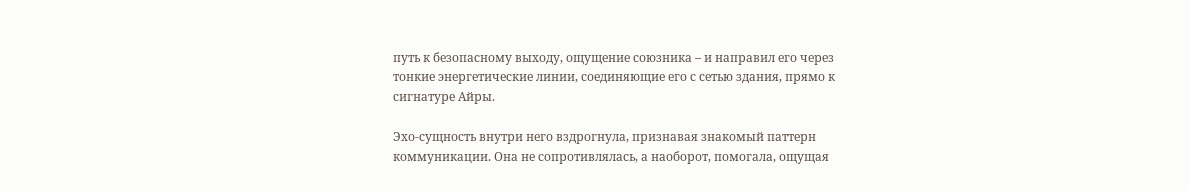путь к безопасному выходу, ощущение союзника – и направил его через тонкие энергетические линии, соединяющие его с сетью здания, прямо к сигнатуре Айры.

Эхо-сущность внутри него вздрогнула, признавая знакомый паттерн коммуникации. Она не сопротивлялась, а наоборот, помогала, ощущая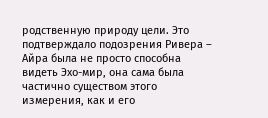родственную природу цели. Это подтверждало подозрения Ривера – Айра была не просто способна видеть Эхо-мир, она сама была частично существом этого измерения, как и его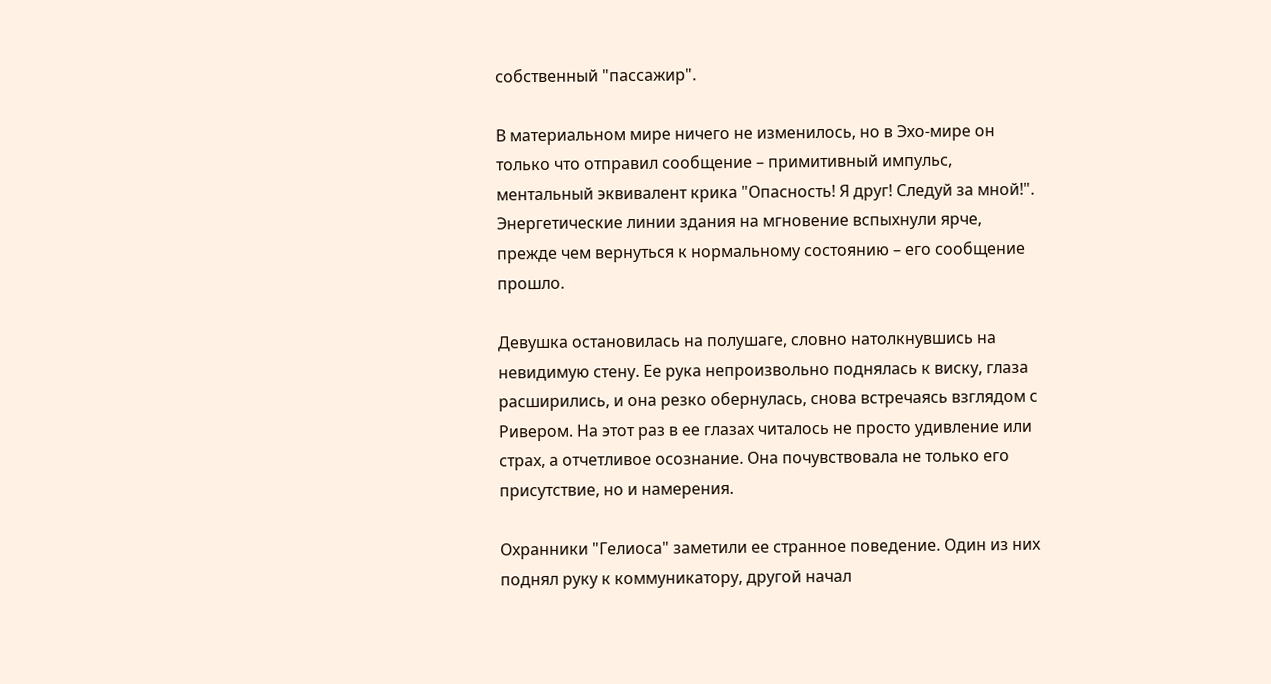собственный "пассажир".

В материальном мире ничего не изменилось, но в Эхо-мире он только что отправил сообщение – примитивный импульс, ментальный эквивалент крика "Опасность! Я друг! Следуй за мной!". Энергетические линии здания на мгновение вспыхнули ярче, прежде чем вернуться к нормальному состоянию – его сообщение прошло.

Девушка остановилась на полушаге, словно натолкнувшись на невидимую стену. Ее рука непроизвольно поднялась к виску, глаза расширились, и она резко обернулась, снова встречаясь взглядом с Ривером. На этот раз в ее глазах читалось не просто удивление или страх, а отчетливое осознание. Она почувствовала не только его присутствие, но и намерения.

Охранники "Гелиоса" заметили ее странное поведение. Один из них поднял руку к коммуникатору, другой начал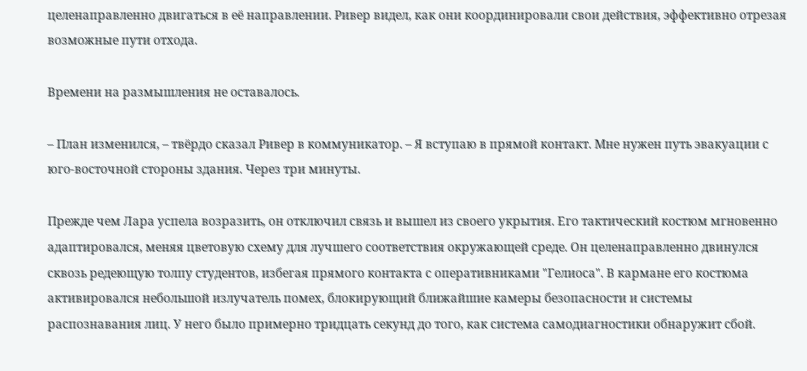целенаправленно двигаться в её направлении. Ривер видел, как они координировали свои действия, эффективно отрезая возможные пути отхода.

Времени на размышления не оставалось.

– План изменился, – твёрдо сказал Ривер в коммуникатор. – Я вступаю в прямой контакт. Мне нужен путь эвакуации с юго-восточной стороны здания. Через три минуты.

Прежде чем Лара успела возразить, он отключил связь и вышел из своего укрытия. Его тактический костюм мгновенно адаптировался, меняя цветовую схему для лучшего соответствия окружающей среде. Он целенаправленно двинулся сквозь редеющую толпу студентов, избегая прямого контакта с оперативниками "Гелиоса". В кармане его костюма активировался небольшой излучатель помех, блокирующий ближайшие камеры безопасности и системы распознавания лиц. У него было примерно тридцать секунд до того, как система самодиагностики обнаружит сбой.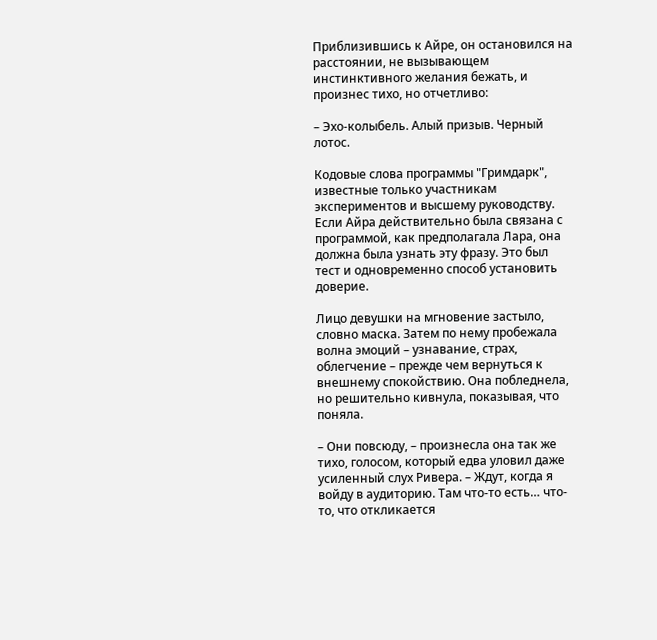Приблизившись к Айре, он остановился на расстоянии, не вызывающем инстинктивного желания бежать, и произнес тихо, но отчетливо:

– Эхо-колыбель. Алый призыв. Черный лотос.

Кодовые слова программы "Гримдарк", известные только участникам экспериментов и высшему руководству. Если Айра действительно была связана с программой, как предполагала Лара, она должна была узнать эту фразу. Это был тест и одновременно способ установить доверие.

Лицо девушки на мгновение застыло, словно маска. Затем по нему пробежала волна эмоций – узнавание, страх, облегчение – прежде чем вернуться к внешнему спокойствию. Она побледнела, но решительно кивнула, показывая, что поняла.

– Они повсюду, – произнесла она так же тихо, голосом, который едва уловил даже усиленный слух Ривера. – Ждут, когда я войду в аудиторию. Там что-то есть… что-то, что откликается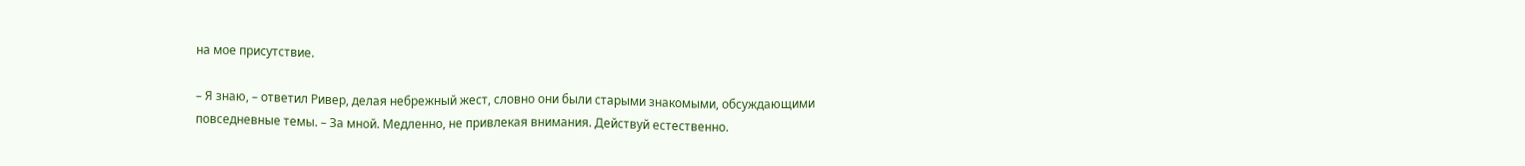на мое присутствие.

– Я знаю, – ответил Ривер, делая небрежный жест, словно они были старыми знакомыми, обсуждающими повседневные темы. – За мной. Медленно, не привлекая внимания. Действуй естественно.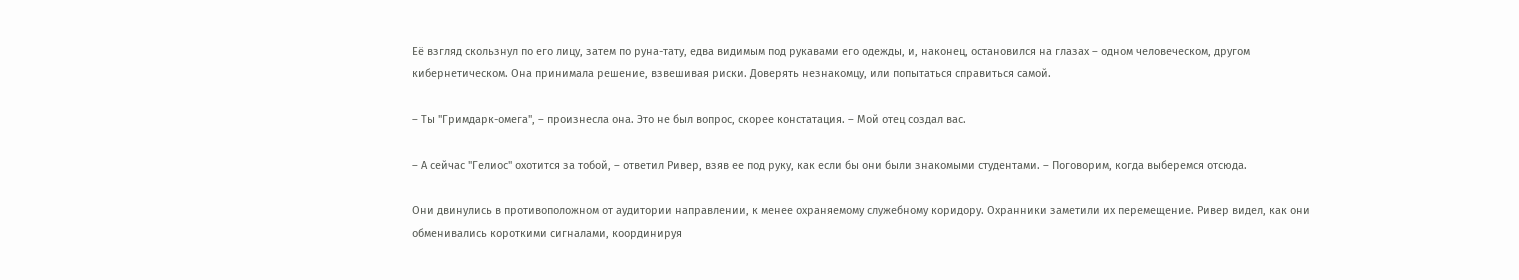Её взгляд скользнул по его лицу, затем по руна-тату, едва видимым под рукавами его одежды, и, наконец, остановился на глазах – одном человеческом, другом кибернетическом. Она принимала решение, взвешивая риски. Доверять незнакомцу, или попытаться справиться самой.

– Ты "Гримдарк-омега", – произнесла она. Это не был вопрос, скорее констатация. – Мой отец создал вас.

– А сейчас "Гелиос" охотится за тобой, – ответил Ривер, взяв ее под руку, как если бы они были знакомыми студентами. – Поговорим, когда выберемся отсюда.

Они двинулись в противоположном от аудитории направлении, к менее охраняемому служебному коридору. Охранники заметили их перемещение. Ривер видел, как они обменивались короткими сигналами, координируя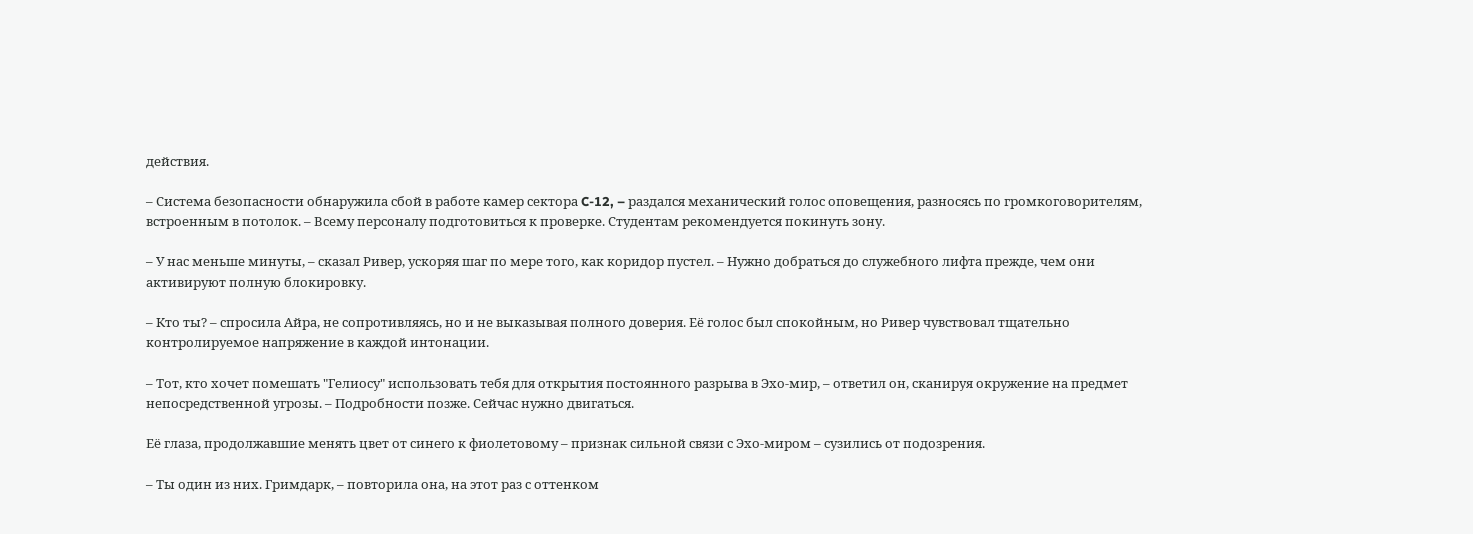действия.

– Система безопасности обнаружила сбой в работе камер сектора C-12, – раздался механический голос оповещения, разносясь по громкоговорителям, встроенным в потолок. – Всему персоналу подготовиться к проверке. Студентам рекомендуется покинуть зону.

– У нас меньше минуты, – сказал Ривер, ускоряя шаг по мере того, как коридор пустел. – Нужно добраться до служебного лифта прежде, чем они активируют полную блокировку.

– Кто ты? – спросила Айра, не сопротивляясь, но и не выказывая полного доверия. Её голос был спокойным, но Ривер чувствовал тщательно контролируемое напряжение в каждой интонации.

– Тот, кто хочет помешать "Гелиосу" использовать тебя для открытия постоянного разрыва в Эхо-мир, – ответил он, сканируя окружение на предмет непосредственной угрозы. – Подробности позже. Сейчас нужно двигаться.

Её глаза, продолжавшие менять цвет от синего к фиолетовому – признак сильной связи с Эхо-миром – сузились от подозрения.

– Ты один из них. Гримдарк, – повторила она, на этот раз с оттенком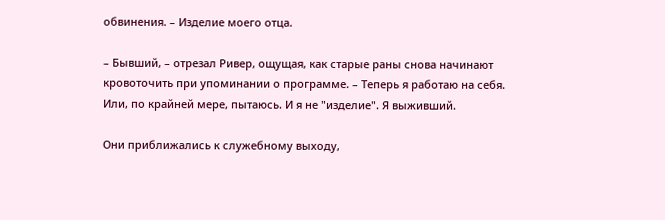обвинения. – Изделие моего отца.

– Бывший, – отрезал Ривер, ощущая, как старые раны снова начинают кровоточить при упоминании о программе. – Теперь я работаю на себя. Или, по крайней мере, пытаюсь. И я не "изделие". Я выживший.

Они приближались к служебному выходу,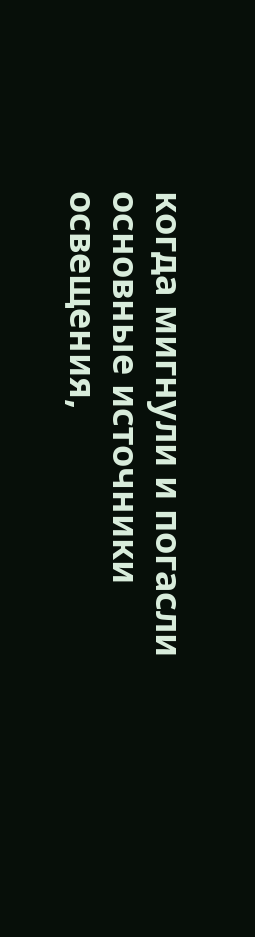когда мигнули и погасли основные источники освещения,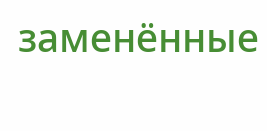заменённые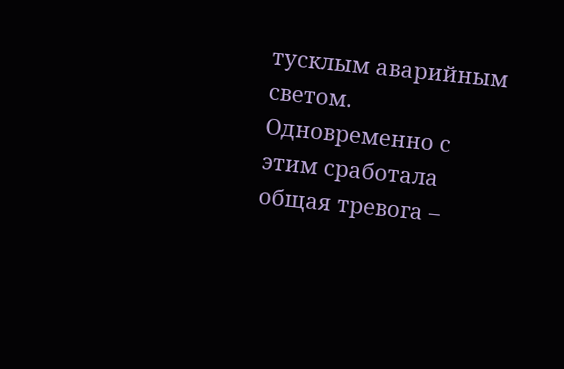тусклым аварийным светом. Одновременно с этим сработала общая тревога –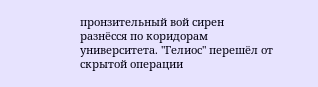пронзительный вой сирен разнёсся по коридорам университета. "Гелиос" перешёл от скрытой операции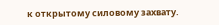к открытому силовому захвату.